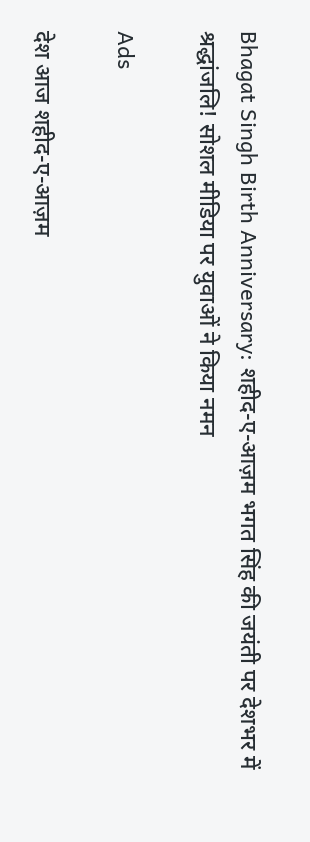Bhagat Singh Birth Anniversary: शहीद-ए-आज़म भगत सिंह की जयंती पर देशभर में श्रद्धांजलि! सोशल मीडिया पर युवाओं ने किया नमन

Ads

देश आज शहीद-ए-आज़म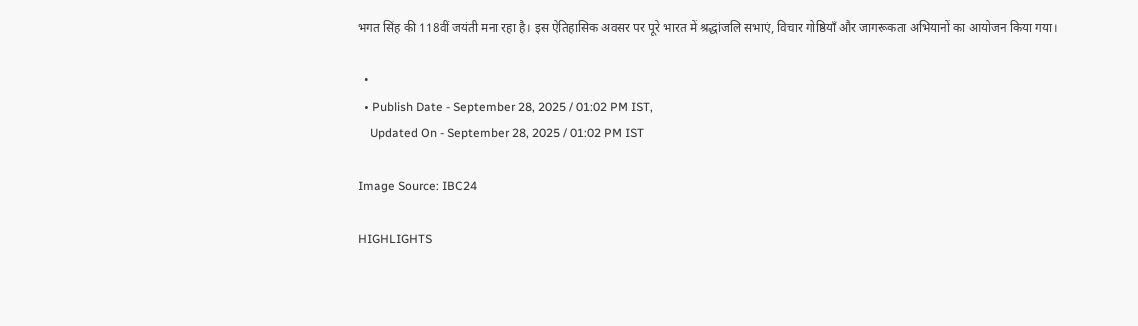भगत सिंह की 118वीं जयंती मना रहा है। इस ऐतिहासिक अवसर पर पूरे भारत में श्रद्धांजलि सभाएं, विचार गोष्ठियाँ और जागरूकता अभियानों का आयोजन किया गया।

  •
  • Publish Date - September 28, 2025 / 01:02 PM IST,
    Updated On - September 28, 2025 / 01:02 PM IST

Image Source: IBC24

HIGHLIGHTS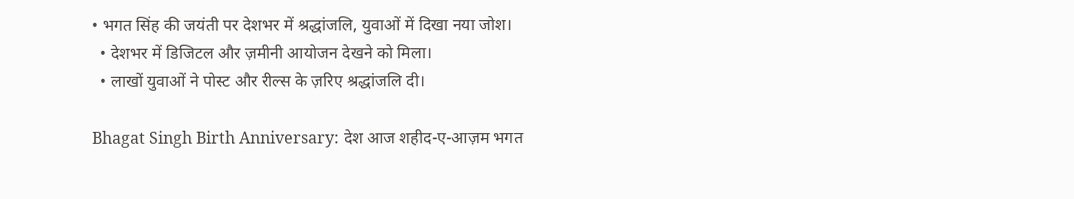• भगत सिंह की जयंती पर देशभर में श्रद्धांजलि, युवाओं में दिखा नया जोश।
  • देशभर में डिजिटल और ज़मीनी आयोजन देखने को मिला।
  • लाखों युवाओं ने पोस्ट और रील्स के ज़रिए श्रद्धांजलि दी।

Bhagat Singh Birth Anniversary: देश आज शहीद-ए-आज़म भगत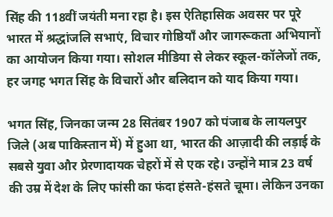सिंह की 118वीं जयंती मना रहा है। इस ऐतिहासिक अवसर पर पूरे भारत में श्रद्धांजलि सभाएं, विचार गोष्ठियाँ और जागरूकता अभियानों का आयोजन किया गया। सोशल मीडिया से लेकर स्कूल-कॉलेजों तक, हर जगह भगत सिंह के विचारों और बलिदान को याद किया गया।

भगत सिंह, जिनका जन्म 28 सितंबर 1907 को पंजाब के लायलपुर जिले (अब पाकिस्तान में) में हुआ था, भारत की आज़ादी की लड़ाई के सबसे युवा और प्रेरणादायक चेहरों में से एक रहे। उन्होंने मात्र 23 वर्ष की उम्र में देश के लिए फांसी का फंदा हंसते-हंसते चूमा। लेकिन उनका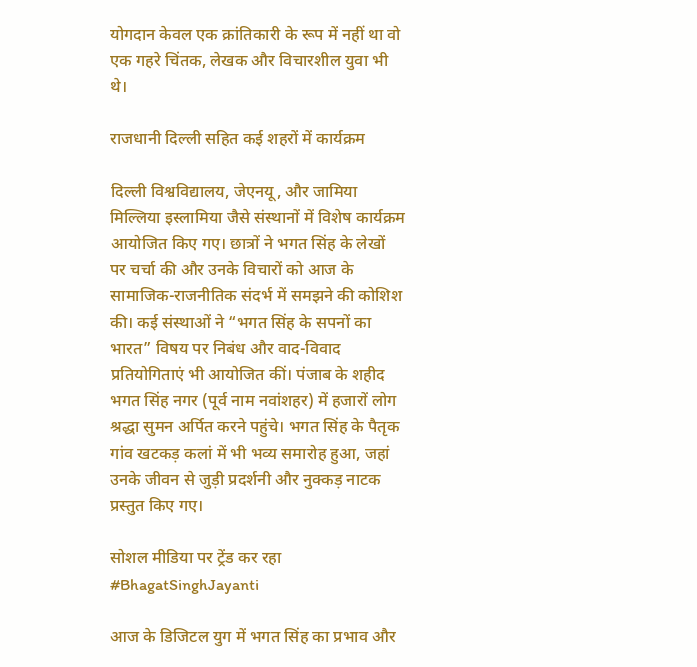योगदान केवल एक क्रांतिकारी के रूप में नहीं था वो एक गहरे चिंतक, लेखक और विचारशील युवा भी थे।

राजधानी दिल्ली सहित कई शहरों में कार्यक्रम

दिल्ली विश्वविद्यालय, जेएनयू, और जामिया मिल्लिया इस्लामिया जैसे संस्थानों में विशेष कार्यक्रम आयोजित किए गए। छात्रों ने भगत सिंह के लेखों पर चर्चा की और उनके विचारों को आज के सामाजिक-राजनीतिक संदर्भ में समझने की कोशिश की। कई संस्थाओं ने “भगत सिंह के सपनों का भारत” विषय पर निबंध और वाद-विवाद प्रतियोगिताएं भी आयोजित कीं। पंजाब के शहीद भगत सिंह नगर (पूर्व नाम नवांशहर) में हजारों लोग श्रद्धा सुमन अर्पित करने पहुंचे। भगत सिंह के पैतृक गांव खटकड़ कलां में भी भव्य समारोह हुआ, जहां उनके जीवन से जुड़ी प्रदर्शनी और नुक्कड़ नाटक प्रस्तुत किए गए।

सोशल मीडिया पर ट्रेंड कर रहा #BhagatSinghJayanti

आज के डिजिटल युग में भगत सिंह का प्रभाव और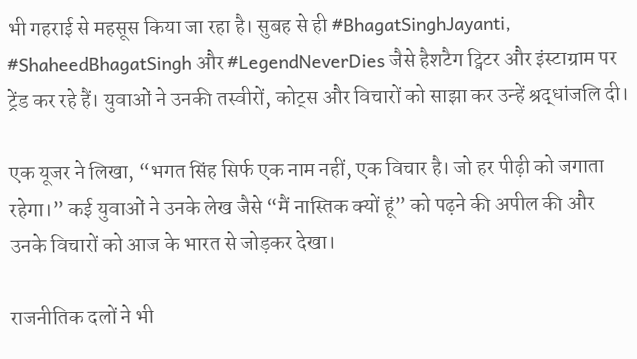भी गहराई से महसूस किया जा रहा है। सुबह से ही #BhagatSinghJayanti, #ShaheedBhagatSingh और #LegendNeverDies जैसे हैशटैग ट्विटर और इंस्टाग्राम पर ट्रेंड कर रहे हैं। युवाओं ने उनकी तस्वीरों, कोट्स और विचारों को साझा कर उन्हें श्रद्धांजलि दी।

एक यूजर ने लिखा, “भगत सिंह सिर्फ एक नाम नहीं, एक विचार है। जो हर पीढ़ी को जगाता रहेगा।” कई युवाओं ने उनके लेख जैसे “मैं नास्तिक क्यों हूं” को पढ़ने की अपील की और उनके विचारों को आज के भारत से जोड़कर देखा।

राजनीतिक दलों ने भी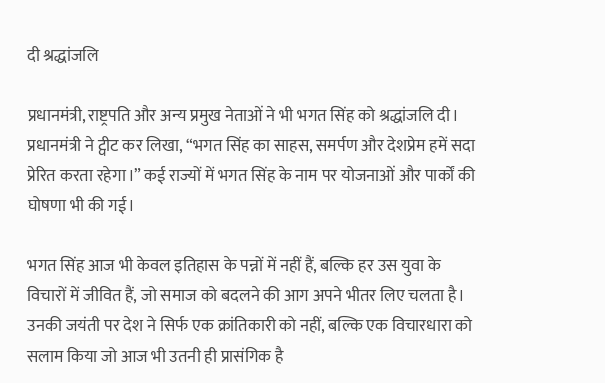दी श्रद्धांजलि

प्रधानमंत्री, राष्ट्रपति और अन्य प्रमुख नेताओं ने भी भगत सिंह को श्रद्धांजलि दी। प्रधानमंत्री ने ट्वीट कर लिखा, “भगत सिंह का साहस, समर्पण और देशप्रेम हमें सदा प्रेरित करता रहेगा।” कई राज्यों में भगत सिंह के नाम पर योजनाओं और पार्कों की घोषणा भी की गई।

भगत सिंह आज भी केवल इतिहास के पन्नों में नहीं हैं, बल्कि हर उस युवा के विचारों में जीवित हैं, जो समाज को बदलने की आग अपने भीतर लिए चलता है। उनकी जयंती पर देश ने सिर्फ एक क्रांतिकारी को नहीं, बल्कि एक विचारधारा को सलाम किया जो आज भी उतनी ही प्रासंगिक है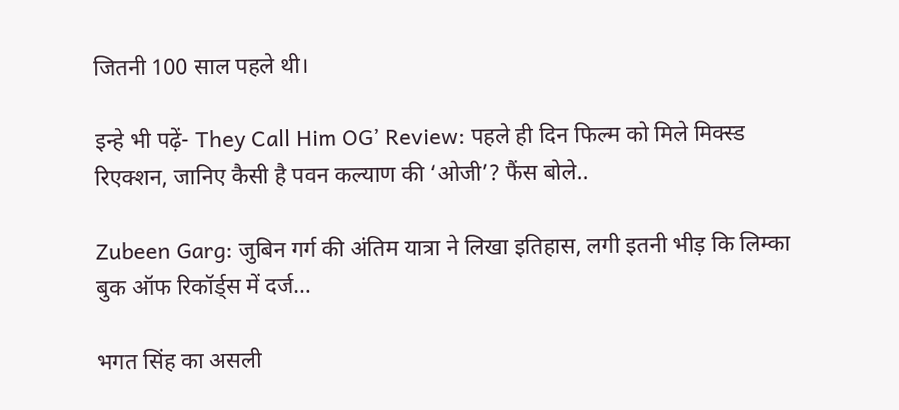जितनी 100 साल पहले थी।

इन्हे भी पढ़ें- They Call Him OG’ Review: पहले ही दिन फिल्म को मिले मिक्स्ड रिएक्शन, जानिए कैसी है पवन कल्याण की ‘ओजी’? फैंस बोले..

Zubeen Garg: जुबिन गर्ग की अंतिम यात्रा ने लिखा इतिहास, लगी इतनी भीड़ कि लिम्का बुक ऑफ रिकॉर्ड्स में दर्ज…

भगत सिंह का असली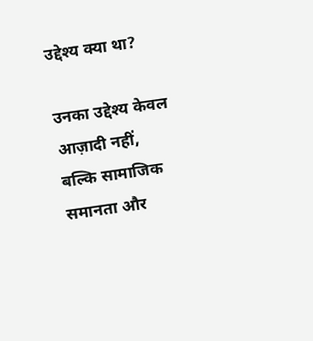उद्देश्य क्या था?

उनका उद्देश्य केवल आज़ादी नहीं, बल्कि सामाजिक समानता और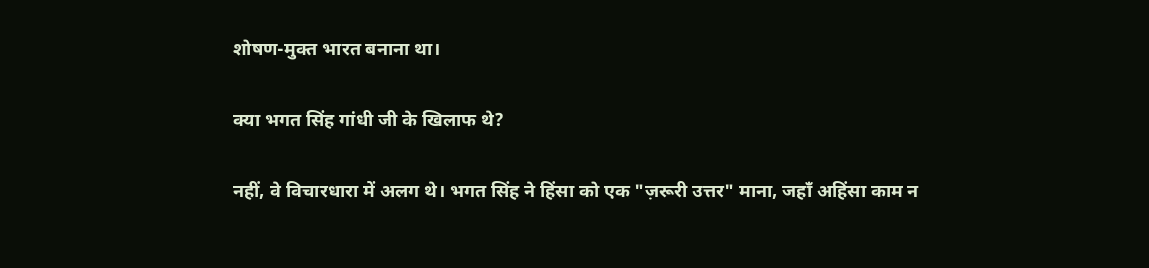शोषण-मुक्त भारत बनाना था।

क्या भगत सिंह गांधी जी के खिलाफ थे?

नहीं, वे विचारधारा में अलग थे। भगत सिंह ने हिंसा को एक "ज़रूरी उत्तर" माना, जहाँ अहिंसा काम न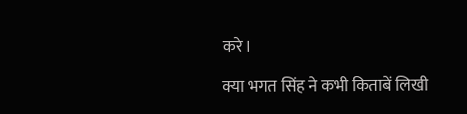करे।

क्या भगत सिंह ने कभी किताबें लिखी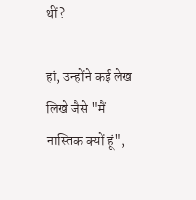थीं?

हां, उन्होंने कई लेख लिखे जैसे "मैं नास्तिक क्यों हूं",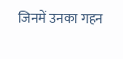जिनमें उनका गहन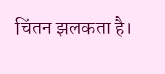चिंतन झलकता है।